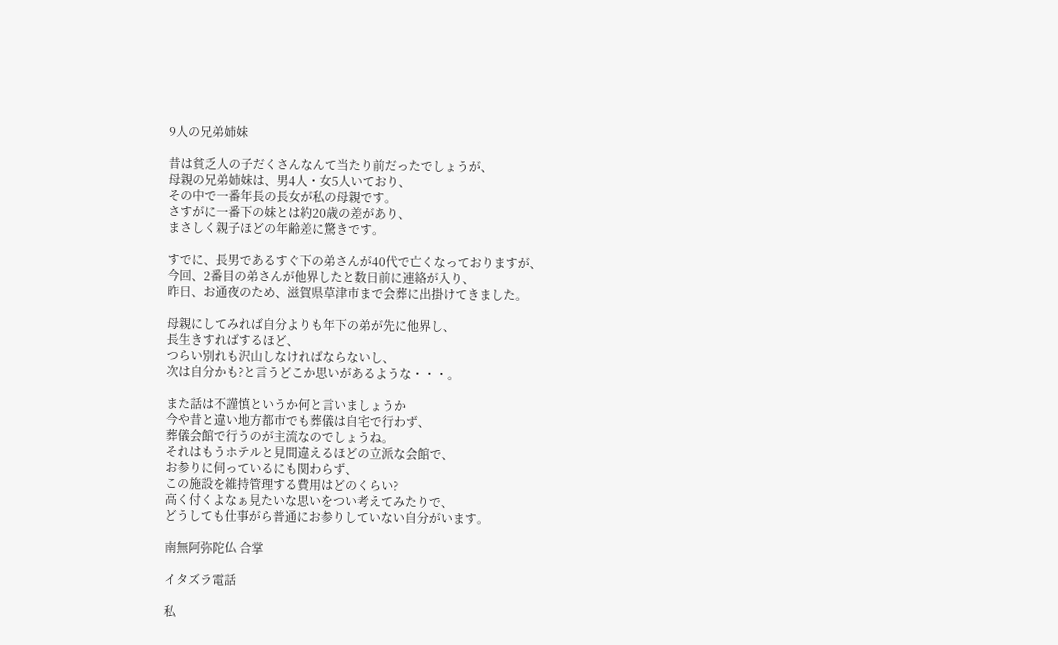9人の兄弟姉妹

昔は貧乏人の子だくさんなんて当たり前だったでしょうが、
母親の兄弟姉妹は、男4人・女5人いており、
その中で一番年長の長女が私の母親です。
さすがに一番下の妹とは約20歳の差があり、
まさしく親子ほどの年齢差に驚きです。

すでに、長男であるすぐ下の弟さんが40代で亡くなっておりますが、
今回、2番目の弟さんが他界したと数日前に連絡が入り、
昨日、お通夜のため、滋賀県草津市まで会葬に出掛けてきました。

母親にしてみれば自分よりも年下の弟が先に他界し、
長生きすればするほど、
つらい別れも沢山しなければならないし、
次は自分かも?と言うどこか思いがあるような・・・。

また話は不謹慎というか何と言いましょうか
今や昔と違い地方都市でも葬儀は自宅で行わず、
葬儀会館で行うのが主流なのでしょうね。
それはもうホテルと見間違えるほどの立派な会館で、
お参りに伺っているにも関わらず、
この施設を維持管理する費用はどのくらい?
高く付くよなぁ見たいな思いをつい考えてみたりで、
どうしても仕事がら普通にお参りしていない自分がいます。

南無阿弥陀仏 合掌

イタズラ電話

私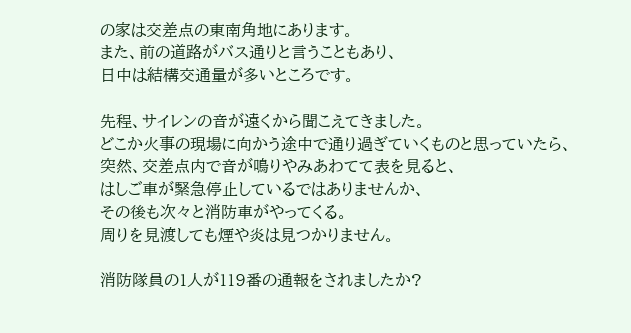の家は交差点の東南角地にあります。
また、前の道路がバス通りと言うこともあり、
日中は結構交通量が多いところです。

先程、サイレンの音が遠くから聞こえてきました。
どこか火事の現場に向かう途中で通り過ぎていくものと思っていたら、
突然、交差点内で音が鳴りやみあわてて表を見ると、
はしご車が緊急停止しているではありませんか、
その後も次々と消防車がやってくる。
周りを見渡しても煙や炎は見つかりません。

消防隊員の1人が119番の通報をされましたか?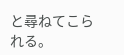と尋ねてこられる。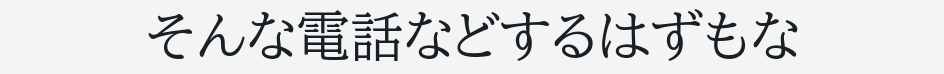そんな電話などするはずもな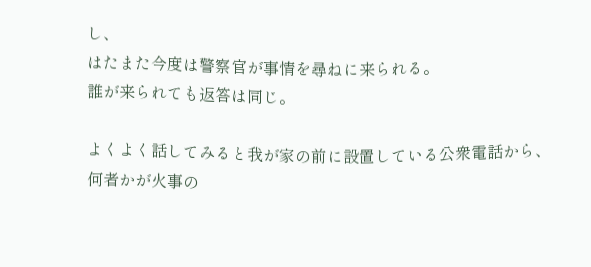し、
はたまた今度は警察官が事情を尋ねに来られる。
誰が来られても返答は同じ。

よくよく話してみると我が家の前に設置している公衆電話から、
何者かが火事の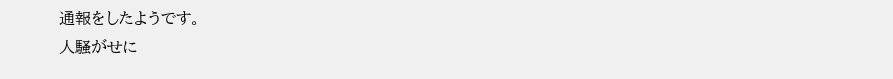通報をしたようです。
人騒がせに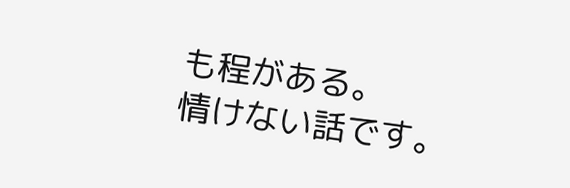も程がある。
情けない話です。